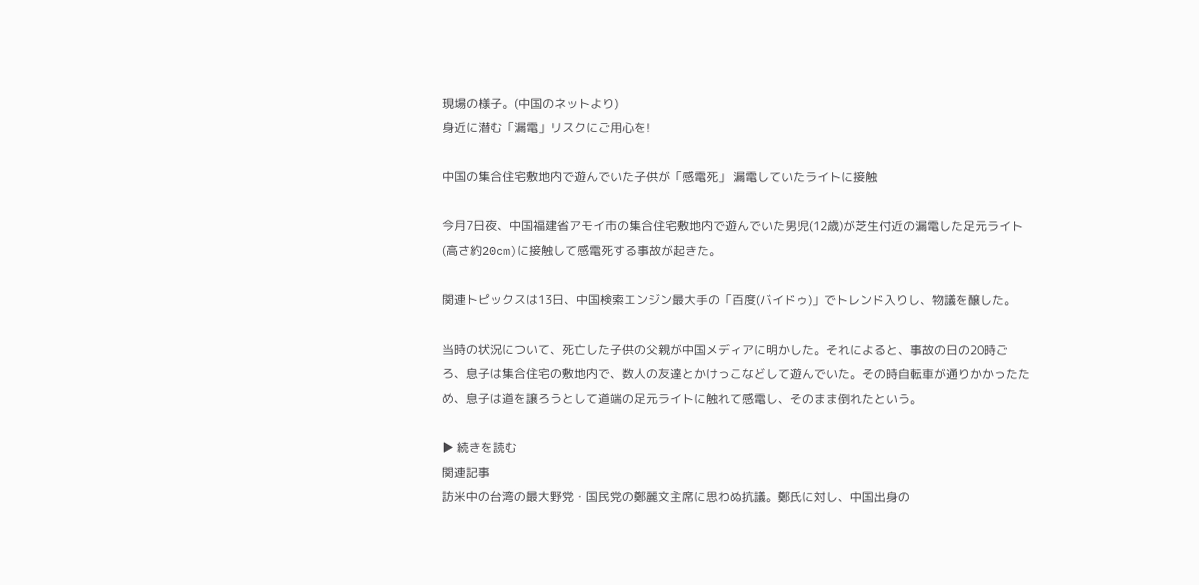現場の様子。(中国のネットより)
身近に潜む「漏電」リスクにご用心を!

中国の集合住宅敷地内で遊んでいた子供が「感電死」 漏電していたライトに接触

今月7日夜、中国福建省アモイ市の集合住宅敷地内で遊んでいた男児(12歳)が芝生付近の漏電した足元ライト(高さ約20cm)に接触して感電死する事故が起きた。

関連トピックスは13日、中国検索エンジン最大手の「百度(バイドゥ)」でトレンド入りし、物議を醸した。

当時の状況について、死亡した子供の父親が中国メディアに明かした。それによると、事故の日の20時ごろ、息子は集合住宅の敷地内で、数人の友達とかけっこなどして遊んでいた。その時自転車が通りかかったため、息子は道を譲ろうとして道端の足元ライトに触れて感電し、そのまま倒れたという。

▶ 続きを読む
関連記事
訪米中の台湾の最大野党・国民党の鄭麗文主席に思わぬ抗議。鄭氏に対し、中国出身の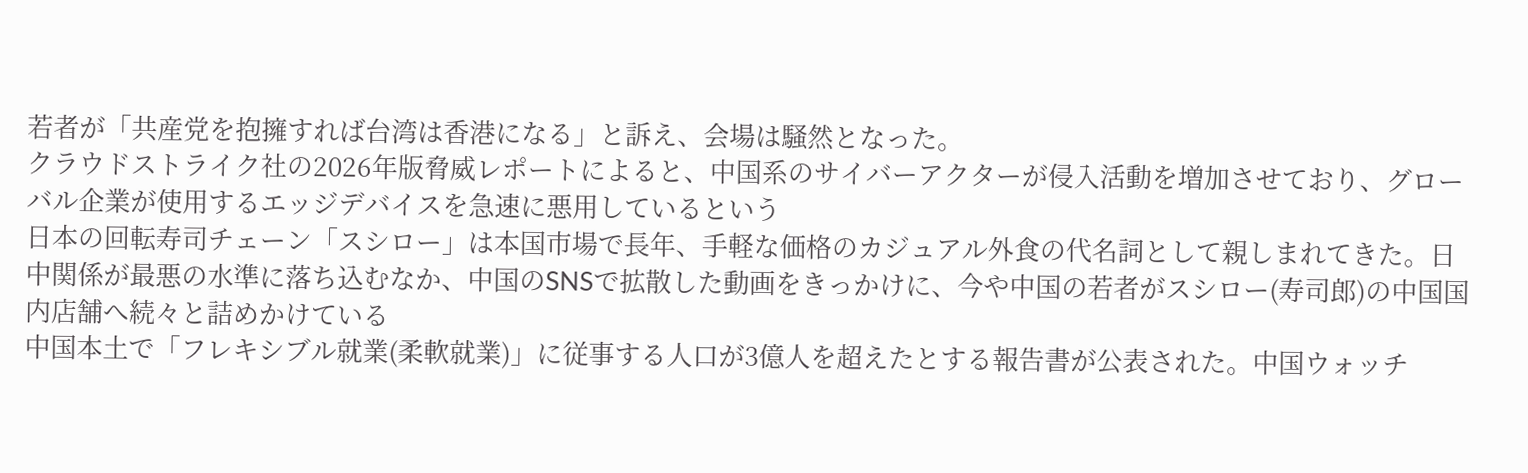若者が「共産党を抱擁すれば台湾は香港になる」と訴え、会場は騒然となった。
クラウドストライク社の2026年版脅威レポートによると、中国系のサイバーアクターが侵入活動を増加させており、グローバル企業が使用するエッジデバイスを急速に悪用しているという
日本の回転寿司チェーン「スシロー」は本国市場で長年、手軽な価格のカジュアル外食の代名詞として親しまれてきた。日中関係が最悪の水準に落ち込むなか、中国のSNSで拡散した動画をきっかけに、今や中国の若者がスシロー(寿司郎)の中国国内店舗へ続々と詰めかけている
中国本土で「フレキシブル就業(柔軟就業)」に従事する人口が3億人を超えたとする報告書が公表された。中国ウォッチ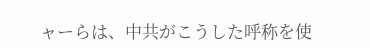ャーらは、中共がこうした呼称を使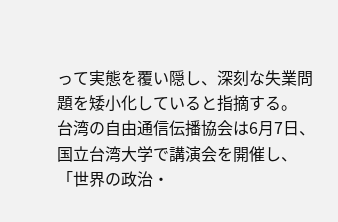って実態を覆い隠し、深刻な失業問題を矮小化していると指摘する。
台湾の自由通信伝播協会は6月7日、国立台湾大学で講演会を開催し、「世界の政治・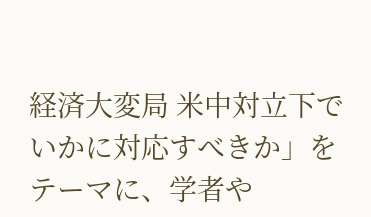経済大変局 米中対立下でいかに対応すべきか」をテーマに、学者や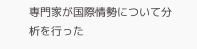専門家が国際情勢について分析を行った